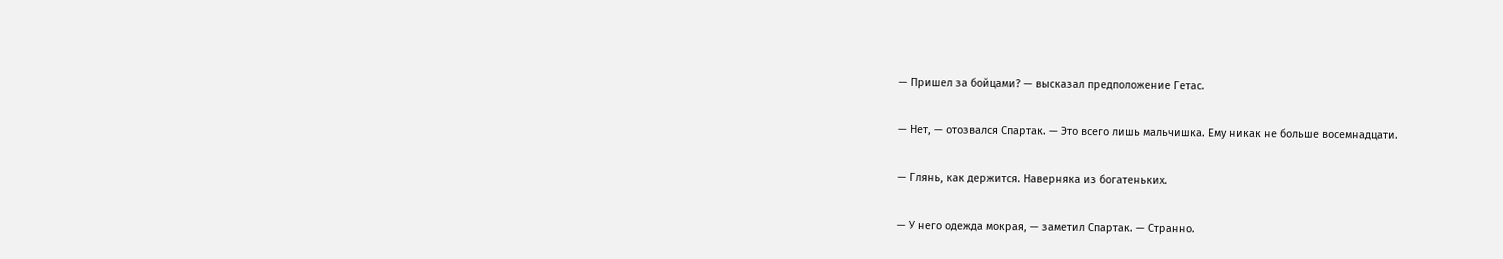— Пришел за бойцами? — высказал предположение Гетас.

— Нет, — отозвался Спартак. — Это всего лишь мальчишка. Ему никак не больше восемнадцати.

— Глянь, как держится. Наверняка из богатеньких.

— У него одежда мокрая, — заметил Спартак. — Странно.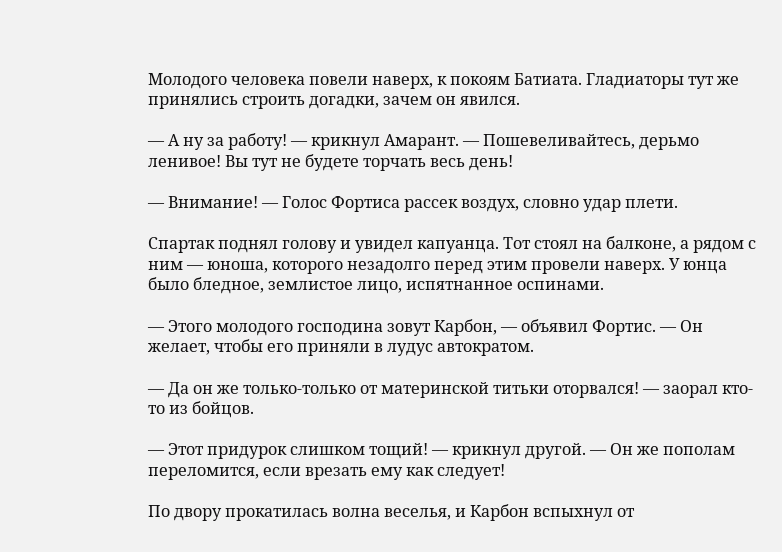Молодого человека повели наверх, к покоям Батиата. Гладиаторы тут же принялись строить догадки, зачем он явился.

— А ну за работу! — крикнул Амарант. — Пошевеливайтесь, дерьмо ленивое! Вы тут не будете торчать весь день!

— Внимание! — Голос Фортиса рассек воздух, словно удар плети.

Спартак поднял голову и увидел капуанца. Тот стоял на балконе, а рядом с ним — юноша, которого незадолго перед этим провели наверх. У юнца было бледное, землистое лицо, испятнанное оспинами.

— Этого молодого господина зовут Карбон, — объявил Фортис. — Он желает, чтобы его приняли в лудус автократом.

— Да он же только-только от материнской титьки оторвался! — заорал кто-то из бойцов.

— Этот придурок слишком тощий! — крикнул другой. — Он же пополам переломится, если врезать ему как следует!

По двору прокатилась волна веселья, и Карбон вспыхнул от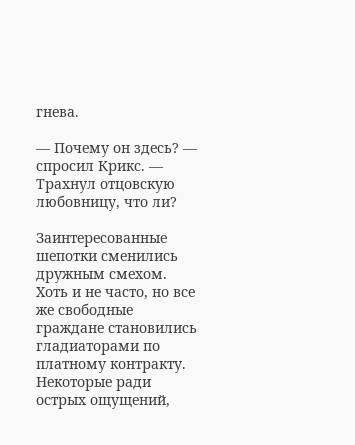гнева.

— Почему он здесь? — спросил Крикс. — Трахнул отцовскую любовницу, что ли?

Заинтересованные шепотки сменились дружным смехом. Хоть и не часто, но все же свободные граждане становились гладиаторами по платному контракту. Некоторые ради острых ощущений,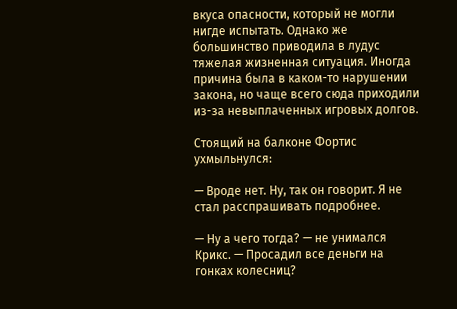вкуса опасности, который не могли нигде испытать. Однако же большинство приводила в лудус тяжелая жизненная ситуация. Иногда причина была в каком-то нарушении закона, но чаще всего сюда приходили из-за невыплаченных игровых долгов.

Стоящий на балконе Фортис ухмыльнулся:

— Вроде нет. Ну, так он говорит. Я не стал расспрашивать подробнее.

— Ну а чего тогда? — не унимался Крикс. — Просадил все деньги на гонках колесниц?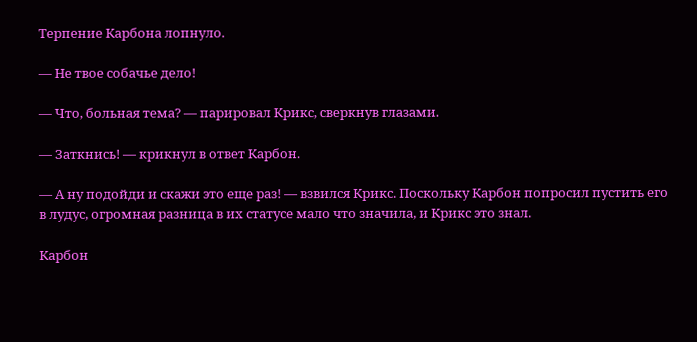Терпение Карбона лопнуло.

— Не твое собачье дело!

— Что, больная тема? — парировал Крикс, сверкнув глазами.

— Заткнись! — крикнул в ответ Карбон.

— А ну подойди и скажи это еще раз! — взвился Крикс. Поскольку Карбон попросил пустить его в лудус, огромная разница в их статусе мало что значила, и Крикс это знал.

Карбон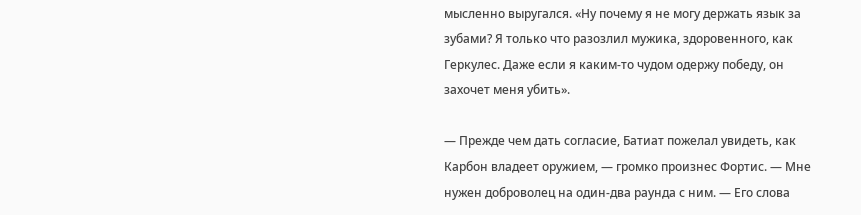мысленно выругался. «Ну почему я не могу держать язык за зубами? Я только что разозлил мужика, здоровенного, как Геркулес. Даже если я каким-то чудом одержу победу, он захочет меня убить».

— Прежде чем дать согласие, Батиат пожелал увидеть, как Карбон владеет оружием, — громко произнес Фортис. — Мне нужен доброволец на один-два раунда с ним. — Его слова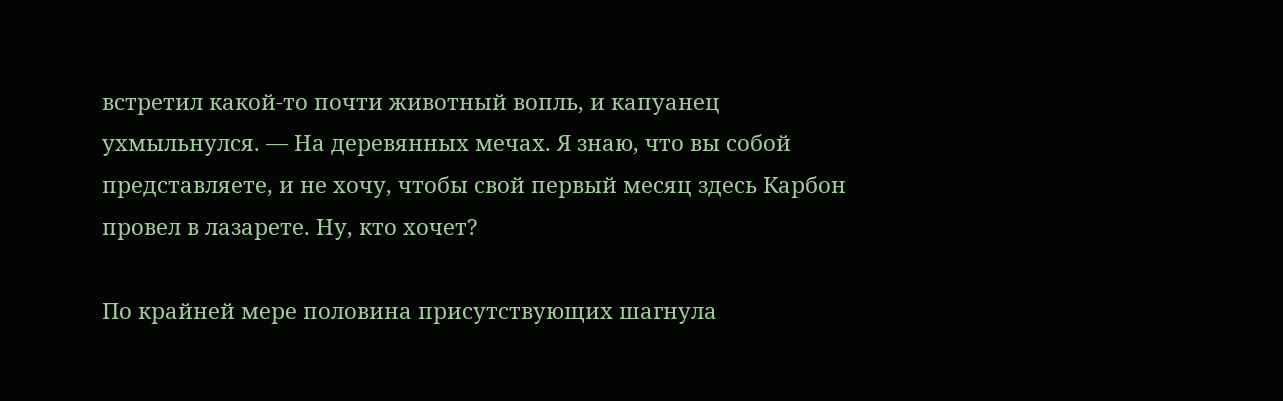встретил какой-то почти животный вопль, и капуанец ухмыльнулся. — На деревянных мечах. Я знаю, что вы собой представляете, и не хочу, чтобы свой первый месяц здесь Карбон провел в лазарете. Ну, кто хочет?

По крайней мере половина присутствующих шагнула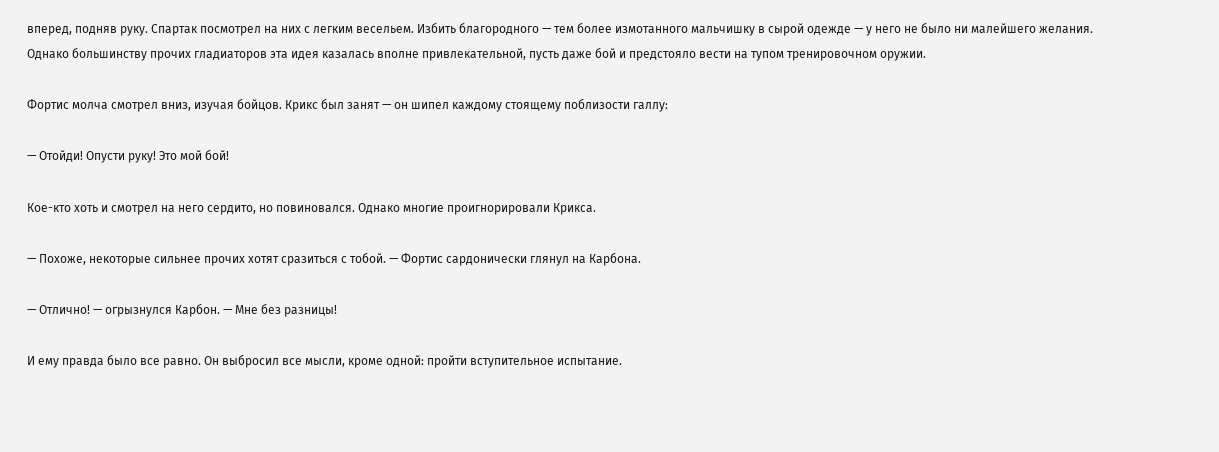вперед, подняв руку. Спартак посмотрел на них с легким весельем. Избить благородного — тем более измотанного мальчишку в сырой одежде — у него не было ни малейшего желания. Однако большинству прочих гладиаторов эта идея казалась вполне привлекательной, пусть даже бой и предстояло вести на тупом тренировочном оружии.

Фортис молча смотрел вниз, изучая бойцов. Крикс был занят — он шипел каждому стоящему поблизости галлу:

— Отойди! Опусти руку! Это мой бой!

Кое-кто хоть и смотрел на него сердито, но повиновался. Однако многие проигнорировали Крикса.

— Похоже, некоторые сильнее прочих хотят сразиться с тобой. — Фортис сардонически глянул на Карбона.

— Отлично! — огрызнулся Карбон. — Мне без разницы!

И ему правда было все равно. Он выбросил все мысли, кроме одной: пройти вступительное испытание.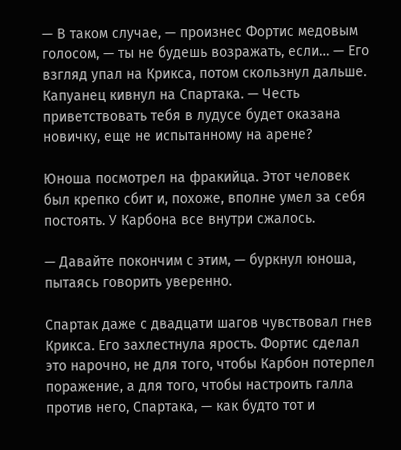— В таком случае, — произнес Фортис медовым голосом, — ты не будешь возражать, если… — Его взгляд упал на Крикса, потом скользнул дальше. Капуанец кивнул на Спартака. — Честь приветствовать тебя в лудусе будет оказана новичку, еще не испытанному на арене?

Юноша посмотрел на фракийца. Этот человек был крепко сбит и, похоже, вполне умел за себя постоять. У Карбона все внутри сжалось.

— Давайте покончим с этим, — буркнул юноша, пытаясь говорить уверенно.

Спартак даже с двадцати шагов чувствовал гнев Крикса. Его захлестнула ярость. Фортис сделал это нарочно, не для того, чтобы Карбон потерпел поражение, а для того, чтобы настроить галла против него, Спартака, — как будто тот и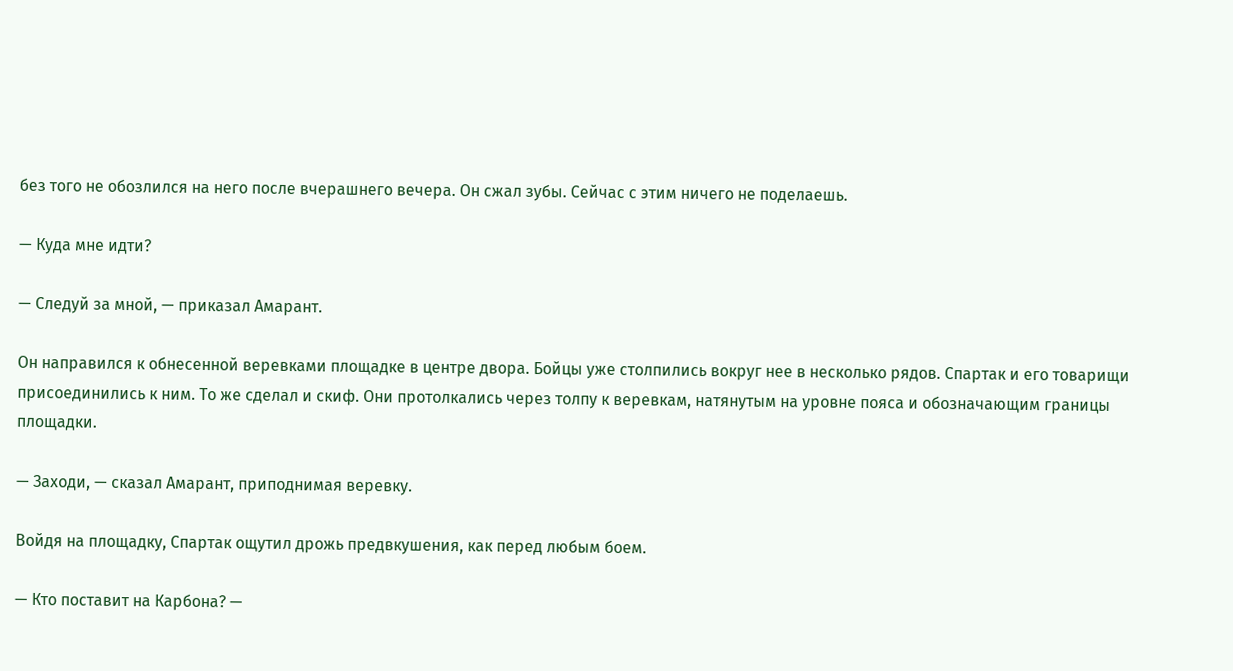без того не обозлился на него после вчерашнего вечера. Он сжал зубы. Сейчас с этим ничего не поделаешь.

— Куда мне идти?

— Следуй за мной, — приказал Амарант.

Он направился к обнесенной веревками площадке в центре двора. Бойцы уже столпились вокруг нее в несколько рядов. Спартак и его товарищи присоединились к ним. То же сделал и скиф. Они протолкались через толпу к веревкам, натянутым на уровне пояса и обозначающим границы площадки.

— Заходи, — сказал Амарант, приподнимая веревку.

Войдя на площадку, Спартак ощутил дрожь предвкушения, как перед любым боем.

— Кто поставит на Карбона? —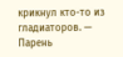крикнул кто-то из гладиаторов. — Парень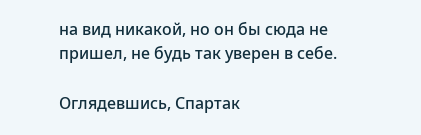на вид никакой, но он бы сюда не пришел, не будь так уверен в себе.

Оглядевшись, Спартак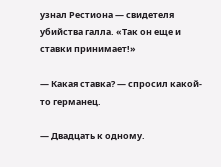узнал Рестиона — свидетеля убийства галла. «Так он еще и ставки принимает!»

— Какая ставка? — спросил какой-то германец.

— Двадцать к одному.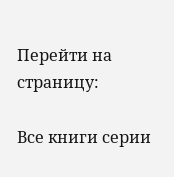Перейти на страницу:

Все книги серии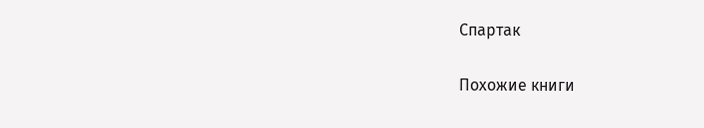Спартак

Похожие книги